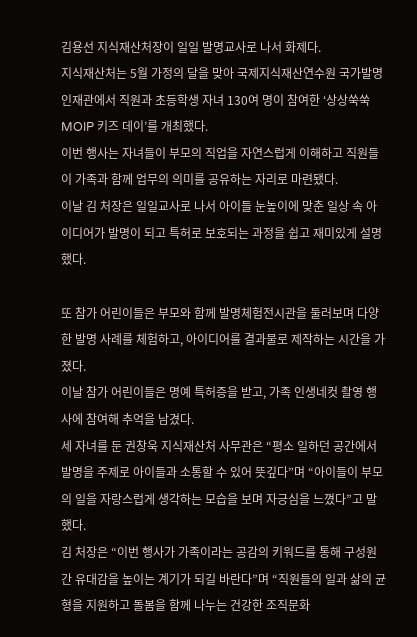김용선 지식재산처장이 일일 발명교사로 나서 화제다.
지식재산처는 5월 가정의 달을 맞아 국제지식재산연수원 국가발명인재관에서 직원과 초등학생 자녀 130여 명이 참여한 ‘상상쑥쑥 MOIP 키즈 데이’를 개최했다.
이번 행사는 자녀들이 부모의 직업을 자연스럽게 이해하고 직원들이 가족과 함께 업무의 의미를 공유하는 자리로 마련됐다.
이날 김 처장은 일일교사로 나서 아이들 눈높이에 맞춘 일상 속 아이디어가 발명이 되고 특허로 보호되는 과정을 쉽고 재미있게 설명했다.

또 참가 어린이들은 부모와 함께 발명체험전시관을 둘러보며 다양한 발명 사례를 체험하고, 아이디어를 결과물로 제작하는 시간을 가졌다.
이날 참가 어린이들은 명예 특허증을 받고, 가족 인생네컷 촬영 행사에 참여해 추억을 남겼다.
세 자녀를 둔 권창욱 지식재산처 사무관은 “평소 일하던 공간에서 발명을 주제로 아이들과 소통할 수 있어 뜻깊다”며 “아이들이 부모의 일을 자랑스럽게 생각하는 모습을 보며 자긍심을 느꼈다”고 말했다.
김 처장은 “이번 행사가 가족이라는 공감의 키워드를 통해 구성원 간 유대감을 높이는 계기가 되길 바란다”며 “직원들의 일과 삶의 균형을 지원하고 돌봄을 함께 나누는 건강한 조직문화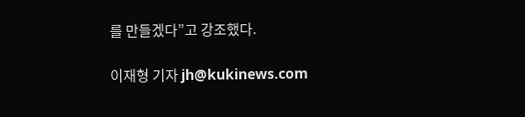를 만들겠다”고 강조했다.

이재형 기자 jh@kukinews.com